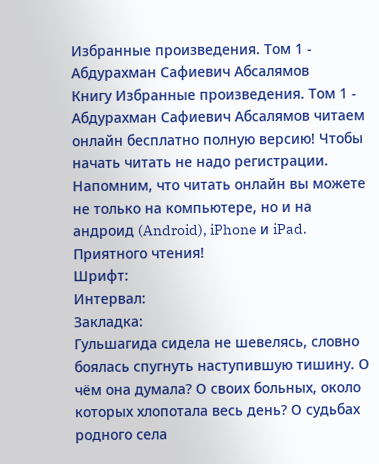Избранные произведения. Том 1 - Абдурахман Сафиевич Абсалямов
Книгу Избранные произведения. Том 1 - Абдурахман Сафиевич Абсалямов читаем онлайн бесплатно полную версию! Чтобы начать читать не надо регистрации. Напомним, что читать онлайн вы можете не только на компьютере, но и на андроид (Android), iPhone и iPad. Приятного чтения!
Шрифт:
Интервал:
Закладка:
Гульшагида сидела не шевелясь, словно боялась спугнуть наступившую тишину. О чём она думала? О своих больных, около которых хлопотала весь день? О судьбах родного села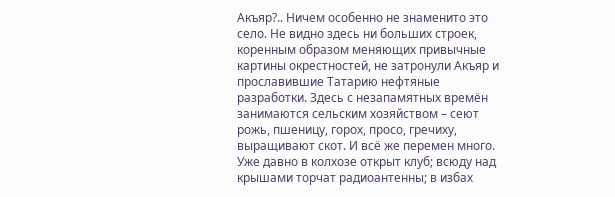Акъяр?.. Ничем особенно не знаменито это село. Не видно здесь ни больших строек, коренным образом меняющих привычные картины окрестностей, не затронули Акъяр и прославившие Татарию нефтяные разработки. Здесь с незапамятных времён занимаются сельским хозяйством – сеют рожь, пшеницу, горох, просо, гречиху, выращивают скот. И всё же перемен много. Уже давно в колхозе открыт клуб; всюду над крышами торчат радиоантенны; в избах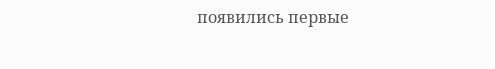появились первые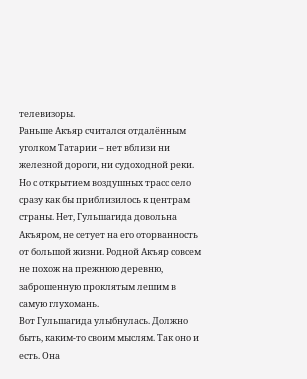телевизоры.
Раньше Акъяр считался отдалённым уголком Татарии – нет вблизи ни железной дороги, ни судоходной реки. Но с открытием воздушных трасс село сразу как бы приблизилось к центрам страны. Нет, Гульшагида довольна Акъяром, не сетует на его оторванность от большой жизни. Родной Акъяр совсем не похож на прежнюю деревню, заброшенную проклятым лешим в самую глухомань.
Вот Гульшагида улыбнулась. Должно быть, каким-то своим мыслям. Так оно и есть. Она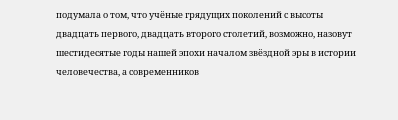подумала о том, что учёные грядущих поколений с высоты двадцать первого, двадцать второго столетий, возможно, назовут шестидесятые годы нашей эпохи началом звёздной эры в истории человечества, а современников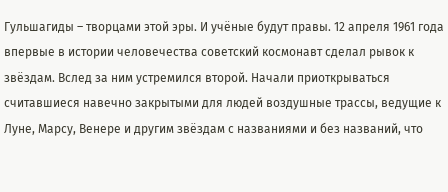Гульшагиды – творцами этой эры. И учёные будут правы. 12 апреля 1961 года впервые в истории человечества советский космонавт сделал рывок к звёздам. Вслед за ним устремился второй. Начали приоткрываться считавшиеся навечно закрытыми для людей воздушные трассы, ведущие к Луне, Марсу, Венере и другим звёздам с названиями и без названий, что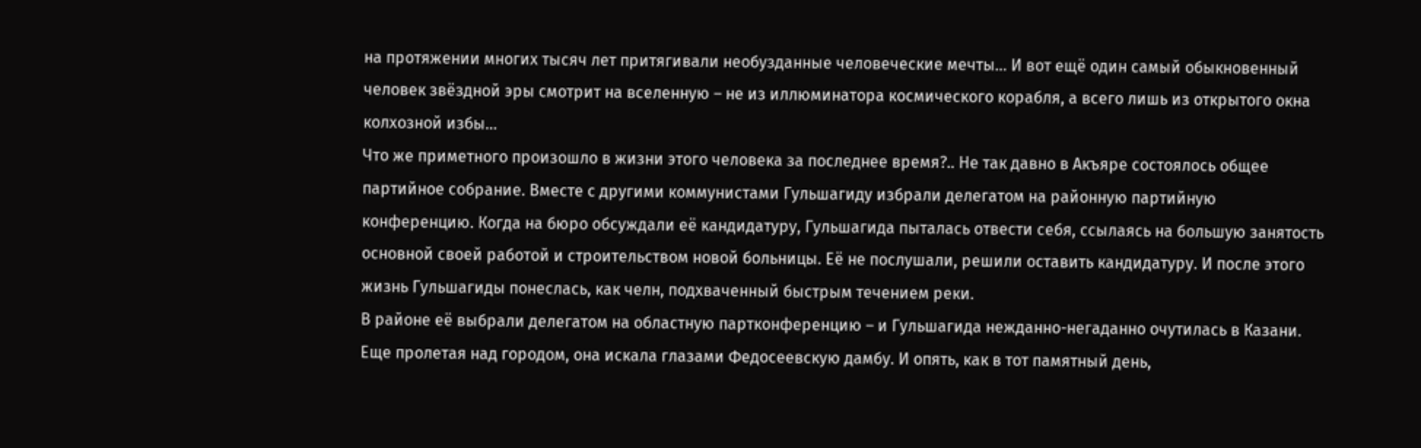на протяжении многих тысяч лет притягивали необузданные человеческие мечты… И вот ещё один самый обыкновенный человек звёздной эры смотрит на вселенную – не из иллюминатора космического корабля, а всего лишь из открытого окна колхозной избы…
Что же приметного произошло в жизни этого человека за последнее время?.. Не так давно в Акъяре состоялось общее партийное собрание. Вместе с другими коммунистами Гульшагиду избрали делегатом на районную партийную конференцию. Когда на бюро обсуждали её кандидатуру, Гульшагида пыталась отвести себя, ссылаясь на большую занятость основной своей работой и строительством новой больницы. Её не послушали, решили оставить кандидатуру. И после этого жизнь Гульшагиды понеслась, как челн, подхваченный быстрым течением реки.
В районе её выбрали делегатом на областную партконференцию – и Гульшагида нежданно-негаданно очутилась в Казани. Еще пролетая над городом, она искала глазами Федосеевскую дамбу. И опять, как в тот памятный день,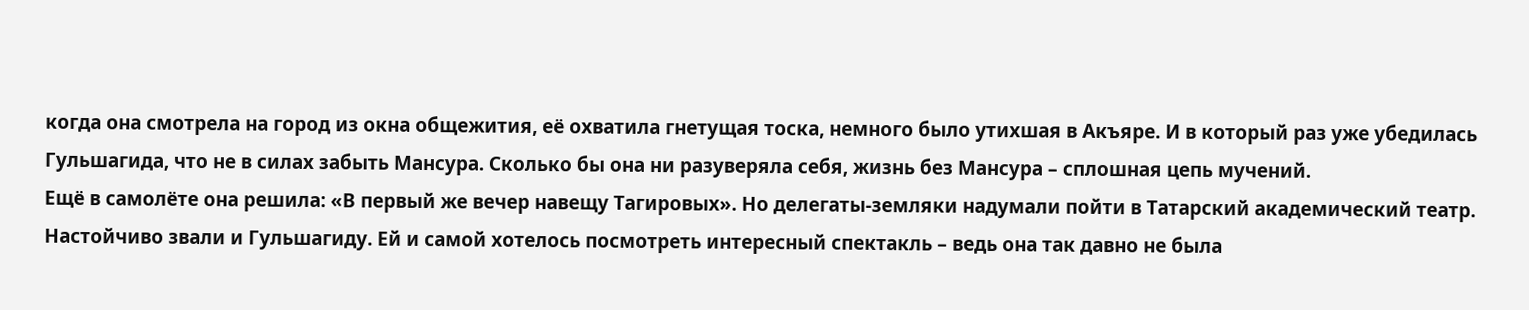когда она смотрела на город из окна общежития, её охватила гнетущая тоска, немного было утихшая в Акъяре. И в который раз уже убедилась Гульшагида, что не в силах забыть Мансура. Сколько бы она ни разуверяла себя, жизнь без Мансура – сплошная цепь мучений.
Ещё в самолёте она решила: «В первый же вечер навещу Тагировых». Но делегаты-земляки надумали пойти в Татарский академический театр. Настойчиво звали и Гульшагиду. Ей и самой хотелось посмотреть интересный спектакль – ведь она так давно не была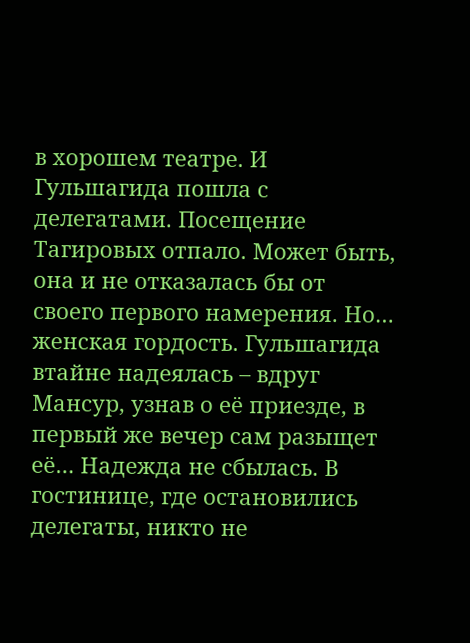в хорошем театре. И Гульшагида пошла с делегатами. Посещение Тагировых отпало. Может быть, она и не отказалась бы от своего первого намерения. Но… женская гордость. Гульшагида втайне надеялась – вдруг Мансур, узнав о её приезде, в первый же вечер сам разыщет её… Надежда не сбылась. В гостинице, где остановились делегаты, никто не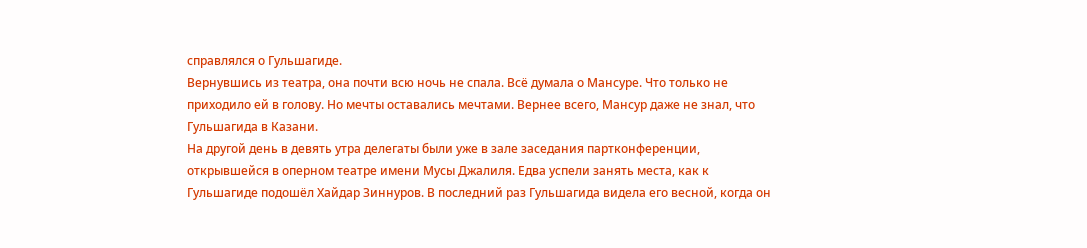справлялся о Гульшагиде.
Вернувшись из театра, она почти всю ночь не спала. Всё думала о Мансуре. Что только не приходило ей в голову. Но мечты оставались мечтами. Вернее всего, Мансур даже не знал, что Гульшагида в Казани.
На другой день в девять утра делегаты были уже в зале заседания партконференции, открывшейся в оперном театре имени Мусы Джалиля. Едва успели занять места, как к Гульшагиде подошёл Хайдар Зиннуров. В последний раз Гульшагида видела его весной, когда он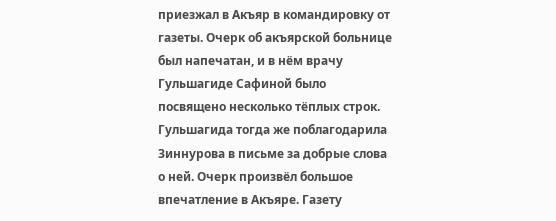приезжал в Акъяр в командировку от газеты. Очерк об акъярской больнице был напечатан, и в нём врачу Гульшагиде Сафиной было посвящено несколько тёплых строк. Гульшагида тогда же поблагодарила Зиннурова в письме за добрые слова о ней. Очерк произвёл большое впечатление в Акъяре. Газету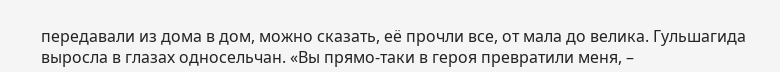передавали из дома в дом, можно сказать, её прочли все, от мала до велика. Гульшагида выросла в глазах односельчан. «Вы прямо-таки в героя превратили меня, –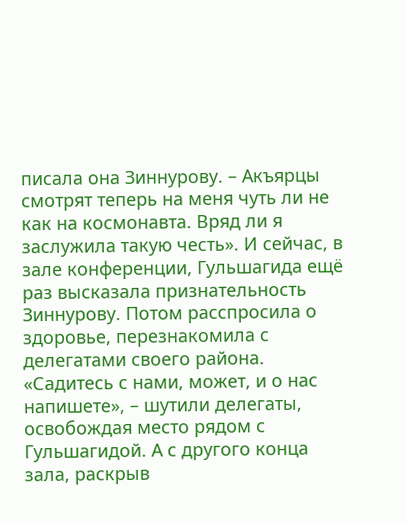писала она Зиннурову. – Акъярцы смотрят теперь на меня чуть ли не как на космонавта. Вряд ли я заслужила такую честь». И сейчас, в зале конференции, Гульшагида ещё раз высказала признательность Зиннурову. Потом расспросила о здоровье, перезнакомила с делегатами своего района. «Садитесь с нами, может, и о нас напишете», – шутили делегаты, освобождая место рядом с Гульшагидой. А с другого конца зала, раскрыв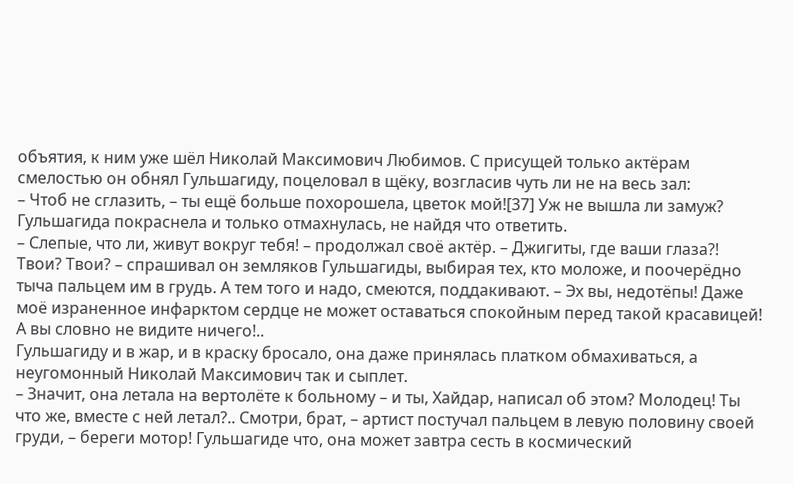объятия, к ним уже шёл Николай Максимович Любимов. С присущей только актёрам смелостью он обнял Гульшагиду, поцеловал в щёку, возгласив чуть ли не на весь зал:
– Чтоб не сглазить, – ты ещё больше похорошела, цветок мой![37] Уж не вышла ли замуж?
Гульшагида покраснела и только отмахнулась, не найдя что ответить.
– Слепые, что ли, живут вокруг тебя! – продолжал своё актёр. – Джигиты, где ваши глаза?! Твои? Твои? – спрашивал он земляков Гульшагиды, выбирая тех, кто моложе, и поочерёдно тыча пальцем им в грудь. А тем того и надо, смеются, поддакивают. – Эх вы, недотёпы! Даже моё израненное инфарктом сердце не может оставаться спокойным перед такой красавицей! А вы словно не видите ничего!..
Гульшагиду и в жар, и в краску бросало, она даже принялась платком обмахиваться, а неугомонный Николай Максимович так и сыплет.
– Значит, она летала на вертолёте к больному – и ты, Хайдар, написал об этом? Молодец! Ты что же, вместе с ней летал?.. Смотри, брат, – артист постучал пальцем в левую половину своей груди, – береги мотор! Гульшагиде что, она может завтра сесть в космический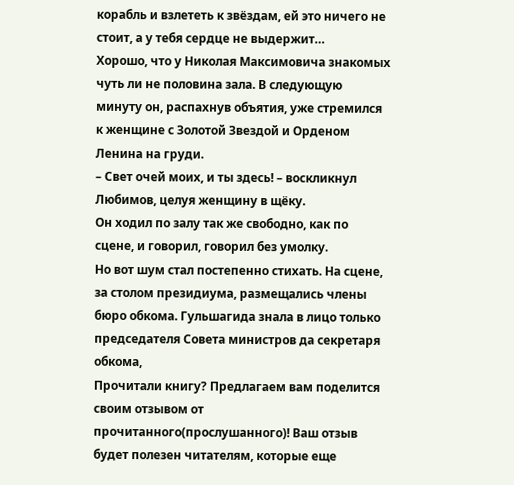корабль и взлететь к звёздам, ей это ничего не стоит, а у тебя сердце не выдержит…
Хорошо, что у Николая Максимовича знакомых чуть ли не половина зала. В следующую минуту он, распахнув объятия, уже стремился к женщине с Золотой Звездой и Орденом Ленина на груди.
– Свет очей моих, и ты здесь! – воскликнул Любимов, целуя женщину в щёку.
Он ходил по залу так же свободно, как по сцене, и говорил, говорил без умолку.
Но вот шум стал постепенно стихать. На сцене, за столом президиума, размещались члены бюро обкома. Гульшагида знала в лицо только председателя Совета министров да секретаря обкома,
Прочитали книгу? Предлагаем вам поделится своим отзывом от прочитанного(прослушанного)! Ваш отзыв будет полезен читателям, которые еще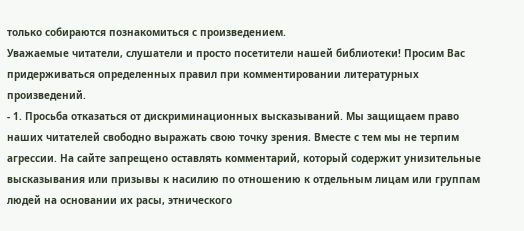только собираются познакомиться с произведением.
Уважаемые читатели, слушатели и просто посетители нашей библиотеки! Просим Вас придерживаться определенных правил при комментировании литературных произведений.
- 1. Просьба отказаться от дискриминационных высказываний. Мы защищаем право наших читателей свободно выражать свою точку зрения. Вместе с тем мы не терпим агрессии. На сайте запрещено оставлять комментарий, который содержит унизительные высказывания или призывы к насилию по отношению к отдельным лицам или группам людей на основании их расы, этнического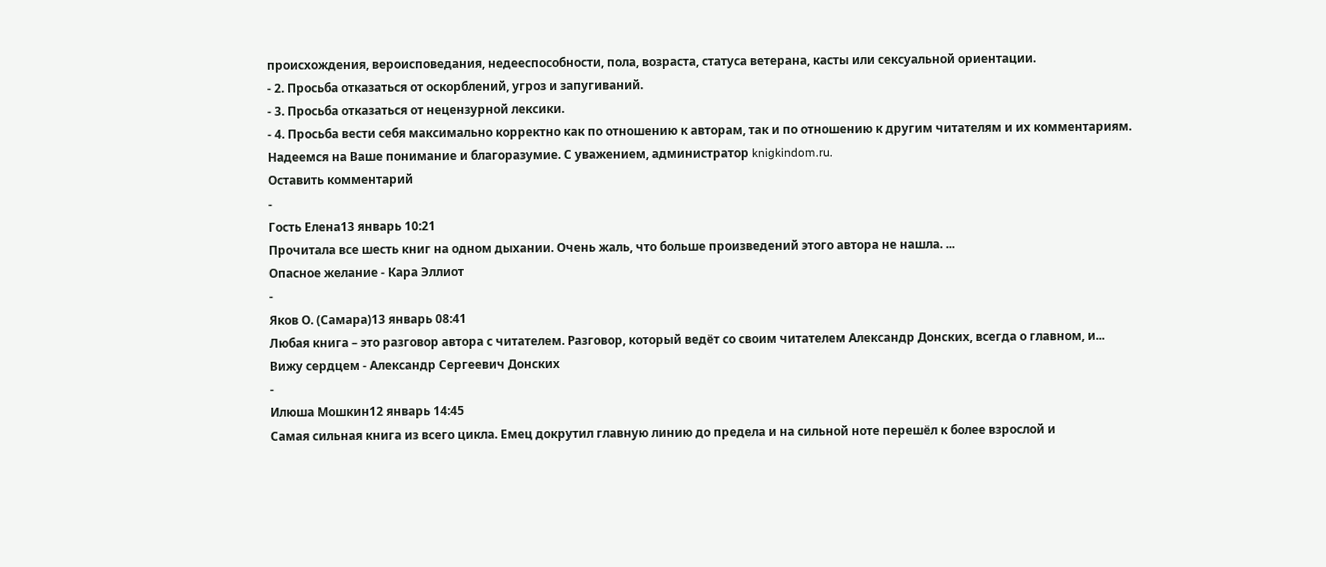происхождения, вероисповедания, недееспособности, пола, возраста, статуса ветерана, касты или сексуальной ориентации.
- 2. Просьба отказаться от оскорблений, угроз и запугиваний.
- 3. Просьба отказаться от нецензурной лексики.
- 4. Просьба вести себя максимально корректно как по отношению к авторам, так и по отношению к другим читателям и их комментариям.
Надеемся на Ваше понимание и благоразумие. С уважением, администратор knigkindom.ru.
Оставить комментарий
-
Гость Елена13 январь 10:21
Прочитала все шесть книг на одном дыхании. Очень жаль, что больше произведений этого автора не нашла. ...
Опасное желание - Кара Эллиот
-
Яков О. (Самара)13 январь 08:41
Любая книга – это разговор автора с читателем. Разговор, который ведёт со своим читателем Александр Донских, всегда о главном, и...
Вижу сердцем - Александр Сергеевич Донских
-
Илюша Мошкин12 январь 14:45
Самая сильная книга из всего цикла. Емец докрутил главную линию до предела и на сильной ноте перешёл к более взрослой и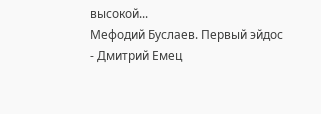высокой...
Мефодий Буслаев. Первый эйдос - Дмитрий Емец